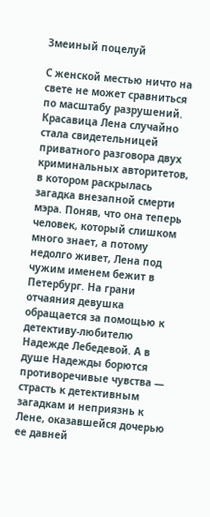Змеиный поцелуй

С женской местью ничто на свете не может сравниться по масштабу разрушений. Красавица Лена случайно стала свидетельницей приватного разговора двух криминальных авторитетов, в котором раскрылась загадка внезапной смерти мэра. Поняв, что она теперь человек, который слишком много знает, а потому недолго живет, Лена под чужим именем бежит в Петербург. На грани отчаяния девушка обращается за помощью к детективу-любителю Надежде Лебедевой. А в душе Надежды борются противоречивые чувства — страсть к детективным загадкам и неприязнь к Лене, оказавшейся дочерью ее давней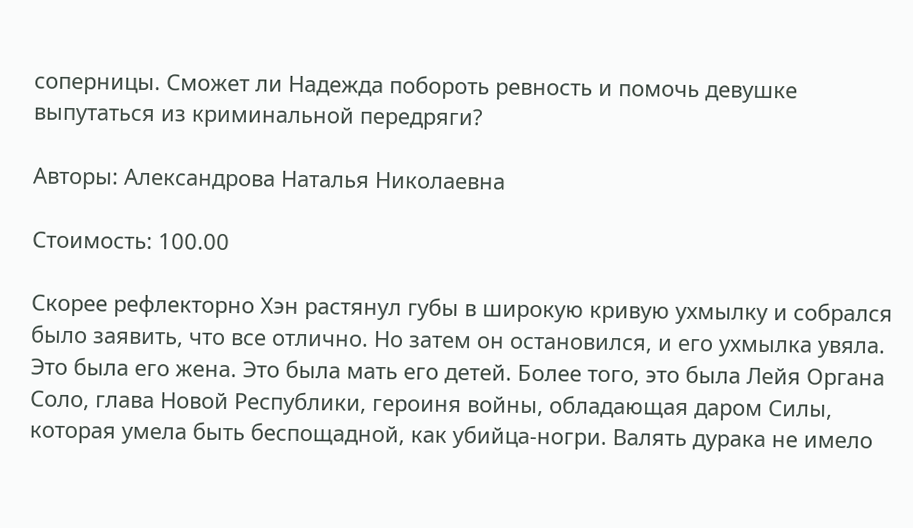соперницы. Сможет ли Надежда побороть ревность и помочь девушке выпутаться из криминальной передряги?

Авторы: Александрова Наталья Николаевна

Стоимость: 100.00

Скорее рефлекторно Хэн растянул губы в широкую кривую ухмылку и собрался было заявить, что все отлично. Но затем он остановился, и его ухмылка увяла. Это была его жена. Это была мать его детей. Более того, это была Лейя Органа Соло, глава Новой Республики, героиня войны, обладающая даром Силы, которая умела быть беспощадной, как убийца-ногри. Валять дурака не имело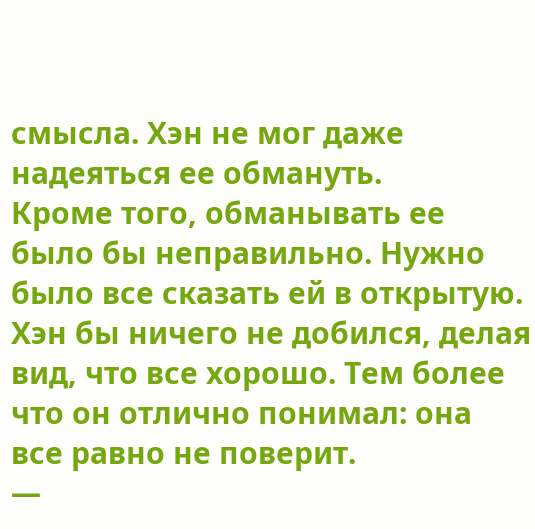смысла. Хэн не мог даже надеяться ее обмануть.
Кроме того, обманывать ее было бы неправильно. Нужно было все сказать ей в открытую. Хэн бы ничего не добился, делая вид, что все хорошо. Тем более что он отлично понимал: она все равно не поверит.
—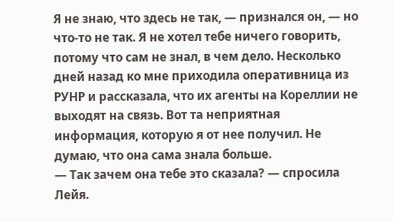Я не знаю, что здесь не так, — признался он, — но что-то не так. Я не хотел тебе ничего говорить, потому что сам не знал, в чем дело. Несколько дней назад ко мне приходила оперативница из РУНР и рассказала, что их агенты на Кореллии не выходят на связь. Вот та неприятная информация, которую я от нее получил. Не думаю, что она сама знала больше.
— Так зачем она тебе это сказала? — спросила Лейя.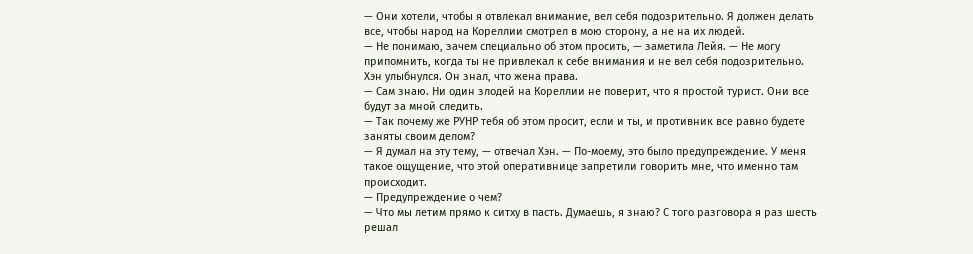— Они хотели, чтобы я отвлекал внимание, вел себя подозрительно. Я должен делать все, чтобы народ на Кореллии смотрел в мою сторону, а не на их людей.
— Не понимаю, зачем специально об этом просить, — заметила Лейя. — Не могу припомнить, когда ты не привлекал к себе внимания и не вел себя подозрительно.
Хэн улыбнулся. Он знал, что жена права.
— Сам знаю. Ни один злодей на Кореллии не поверит, что я простой турист. Они все будут за мной следить.
— Так почему же РУНР тебя об этом просит, если и ты, и противник все равно будете заняты своим делом?
— Я думал на эту тему, — отвечал Хэн. — По-моему, это было предупреждение. У меня такое ощущение, что этой оперативнице запретили говорить мне, что именно там происходит.
— Предупреждение о чем?
— Что мы летим прямо к ситху в пасть. Думаешь, я знаю? С того разговора я раз шесть решал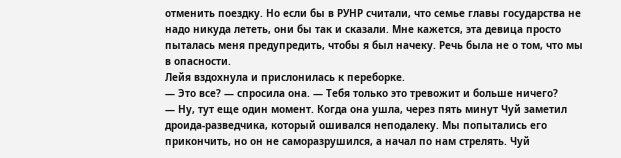отменить поездку. Но если бы в РУНР считали, что семье главы государства не надо никуда лететь, они бы так и сказали. Мне кажется, эта девица просто пыталась меня предупредить, чтобы я был начеку. Речь была не о том, что мы в опасности.
Лейя вздохнула и прислонилась к переборке.
— Это все? — спросила она. — Тебя только это тревожит и больше ничего?
— Ну, тут еще один момент. Когда она ушла, через пять минут Чуй заметил дроида-разведчика, который ошивался неподалеку. Мы попытались его прикончить, но он не саморазрушился, а начал по нам стрелять. Чуй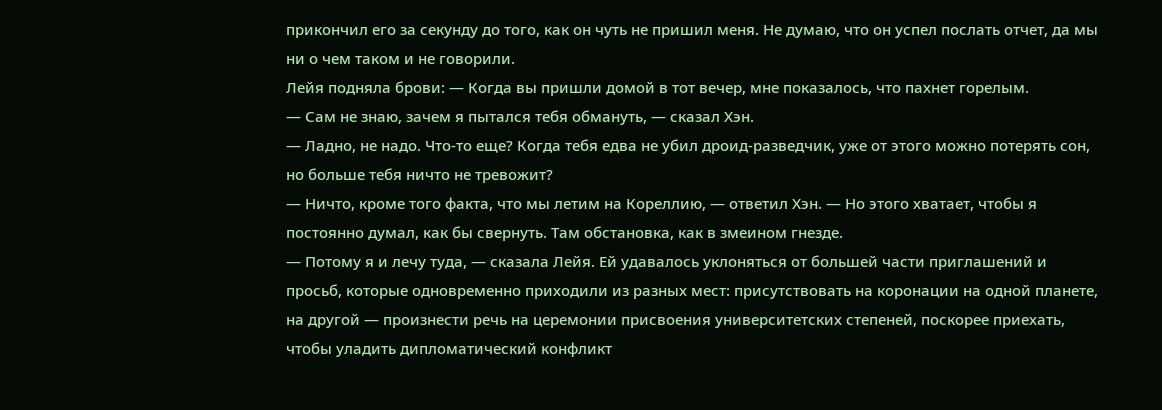прикончил его за секунду до того, как он чуть не пришил меня. Не думаю, что он успел послать отчет, да мы ни о чем таком и не говорили.
Лейя подняла брови: — Когда вы пришли домой в тот вечер, мне показалось, что пахнет горелым.
— Сам не знаю, зачем я пытался тебя обмануть, — сказал Хэн.
— Ладно, не надо. Что-то еще? Когда тебя едва не убил дроид-разведчик, уже от этого можно потерять сон, но больше тебя ничто не тревожит?
— Ничто, кроме того факта, что мы летим на Кореллию, — ответил Хэн. — Но этого хватает, чтобы я постоянно думал, как бы свернуть. Там обстановка, как в змеином гнезде.
— Потому я и лечу туда, — сказала Лейя. Ей удавалось уклоняться от большей части приглашений и просьб, которые одновременно приходили из разных мест: присутствовать на коронации на одной планете, на другой — произнести речь на церемонии присвоения университетских степеней, поскорее приехать, чтобы уладить дипломатический конфликт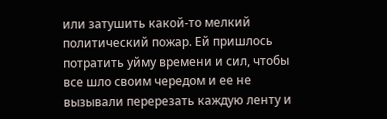или затушить какой-то мелкий политический пожар. Ей пришлось потратить уйму времени и сил, чтобы все шло своим чередом и ее не вызывали перерезать каждую ленту и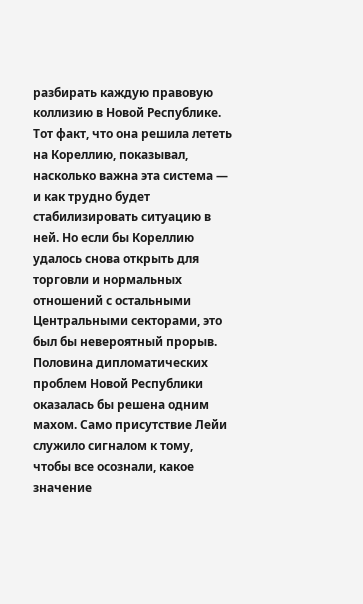разбирать каждую правовую коллизию в Новой Республике.
Тот факт, что она решила лететь на Кореллию, показывал, насколько важна эта система — и как трудно будет стабилизировать ситуацию в ней. Но если бы Кореллию удалось снова открыть для торговли и нормальных отношений с остальными Центральными секторами, это был бы невероятный прорыв. Половина дипломатических проблем Новой Республики оказалась бы решена одним махом. Само присутствие Лейи служило сигналом к тому, чтобы все осознали, какое значение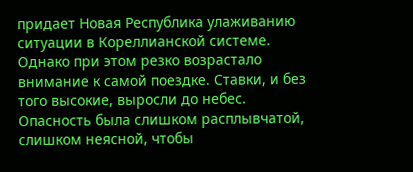придает Новая Республика улаживанию ситуации в Кореллианской системе.
Однако при этом резко возрастало внимание к самой поездке. Ставки, и без того высокие, выросли до небес. Опасность была слишком расплывчатой, слишком неясной, чтобы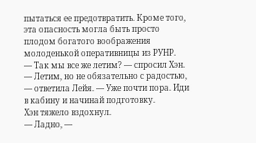пытаться ее предотвратить. Кроме того, эта опасность могла быть просто плодом богатого воображения молоденькой оперативницы из РУНР.
— Так мы все же летим? — спросил Хэн.
— Летим, но не обязательно с радостью, — ответила Лейя. — Уже почти пора. Иди в кабину и начинай подготовку.
Хэн тяжело вздохнул.
— Ладно, —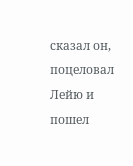сказал он, поцеловал Лейю и пошел